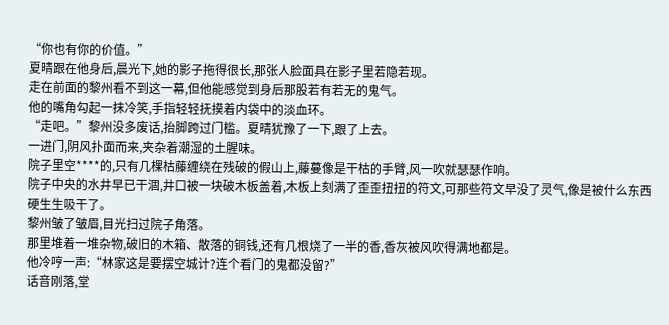“你也有你的价值。”
夏晴跟在他身后,晨光下,她的影子拖得很长,那张人脸面具在影子里若隐若现。
走在前面的黎州看不到这一幕,但他能感觉到身后那股若有若无的鬼气。
他的嘴角勾起一抹冷笑,手指轻轻抚摸着内袋中的淡血环。
“走吧。”黎州没多废话,抬脚跨过门槛。夏晴犹豫了一下,跟了上去。
一进门,阴风扑面而来,夹杂着潮湿的土腥味。
院子里空****的,只有几棵枯藤缠绕在残破的假山上,藤蔓像是干枯的手臂,风一吹就瑟瑟作响。
院子中央的水井早已干涸,井口被一块破木板盖着,木板上刻满了歪歪扭扭的符文,可那些符文早没了灵气,像是被什么东西硬生生吸干了。
黎州皱了皱眉,目光扫过院子角落。
那里堆着一堆杂物,破旧的木箱、散落的铜钱,还有几根烧了一半的香,香灰被风吹得满地都是。
他冷哼一声:“林家这是要摆空城计?连个看门的鬼都没留?”
话音刚落,堂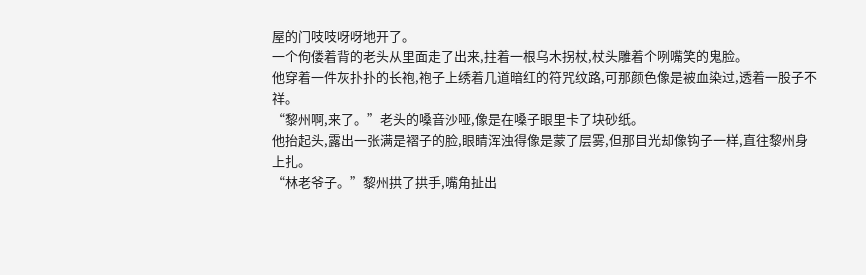屋的门吱吱呀呀地开了。
一个佝偻着背的老头从里面走了出来,拄着一根乌木拐杖,杖头雕着个咧嘴笑的鬼脸。
他穿着一件灰扑扑的长袍,袍子上绣着几道暗红的符咒纹路,可那颜色像是被血染过,透着一股子不祥。
“黎州啊,来了。”老头的嗓音沙哑,像是在嗓子眼里卡了块砂纸。
他抬起头,露出一张满是褶子的脸,眼睛浑浊得像是蒙了层雾,但那目光却像钩子一样,直往黎州身上扎。
“林老爷子。”黎州拱了拱手,嘴角扯出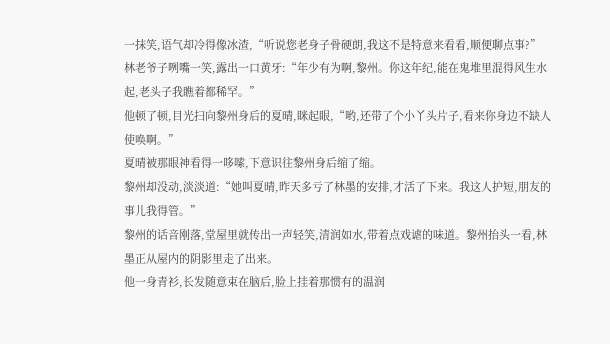一抹笑,语气却冷得像冰渣,“听说您老身子骨硬朗,我这不是特意来看看,顺便聊点事?”
林老爷子咧嘴一笑,露出一口黄牙:“年少有为啊,黎州。你这年纪,能在鬼堆里混得风生水起,老头子我瞧着都稀罕。”
他顿了顿,目光扫向黎州身后的夏晴,眯起眼,“哟,还带了个小丫头片子,看来你身边不缺人使唤啊。”
夏晴被那眼神看得一哆嗦,下意识往黎州身后缩了缩。
黎州却没动,淡淡道:“她叫夏晴,昨天多亏了林墨的安排,才活了下来。我这人护短,朋友的事儿我得管。”
黎州的话音刚落,堂屋里就传出一声轻笑,清润如水,带着点戏谑的味道。黎州抬头一看,林墨正从屋内的阴影里走了出来。
他一身青衫,长发随意束在脑后,脸上挂着那惯有的温润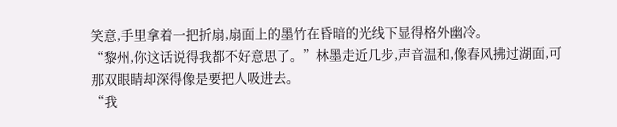笑意,手里拿着一把折扇,扇面上的墨竹在昏暗的光线下显得格外幽冷。
“黎州,你这话说得我都不好意思了。”林墨走近几步,声音温和,像春风拂过湖面,可那双眼睛却深得像是要把人吸进去。
“我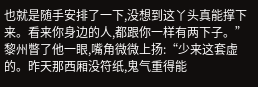也就是随手安排了一下,没想到这丫头真能撑下来。看来你身边的人,都跟你一样有两下子。”
黎州瞥了他一眼,嘴角微微上扬:“少来这套虚的。昨天那西厢没符纸,鬼气重得能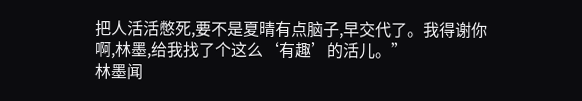把人活活憋死,要不是夏晴有点脑子,早交代了。我得谢你啊,林墨,给我找了个这么‘有趣’的活儿。”
林墨闻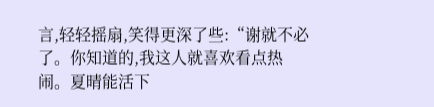言,轻轻摇扇,笑得更深了些:“谢就不必了。你知道的,我这人就喜欢看点热闹。夏晴能活下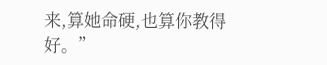来,算她命硬,也算你教得好。”